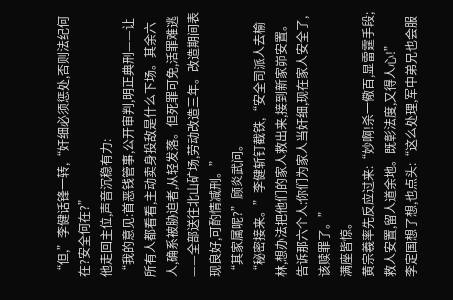“但,”李健话锋一转,“奸细必须惩处,否则法纪何在?安全何在?”
他走回主位,声音沉稳有力:
“我的意见:首恶钱管事,公开审判,明正典刑——让所有人都看看,主动卖身投敌是什么下场。其余六人,确系被胁迫者,从轻发落。但死罪可免,活罪难逃——全部送往北山矿场,劳动改造三年。改造期间表现良好,可酌情减刑。”
“其家属呢?”顾炎武问。
“秘密接来。”李健斩钉截铁,“安全司派人去榆林,想办法把他们的家人救出来,接到新家峁安置。告诉那六个人:你们为家人当奸细,现在家人安全了,该赎罪了。”
满座皆惊。
黄宗羲率先反应过来:“妙啊!杀一儆百,显雷霆手段;救人安置,留人道余地。既彰法度,又得人心!”
李定国想了想,也点头:“这么处理,军中弟兄也会服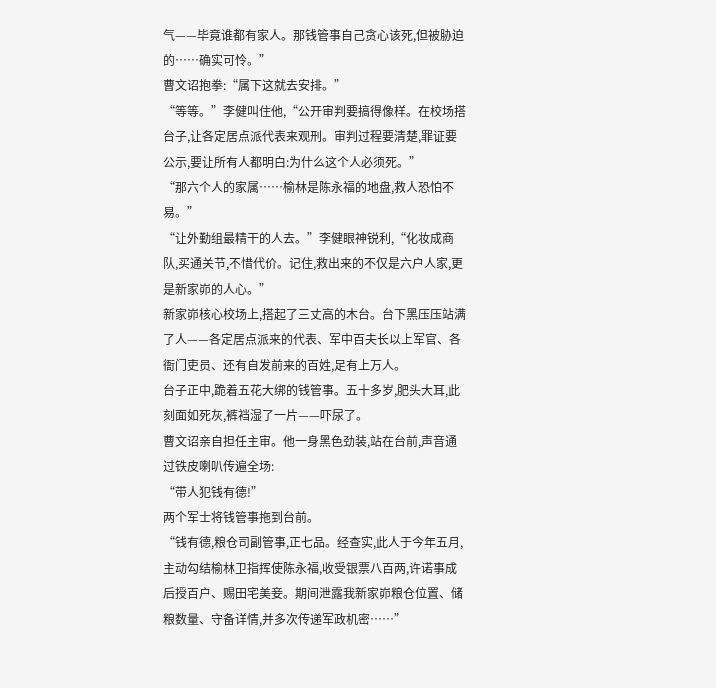气——毕竟谁都有家人。那钱管事自己贪心该死,但被胁迫的……确实可怜。”
曹文诏抱拳:“属下这就去安排。”
“等等。”李健叫住他,“公开审判要搞得像样。在校场搭台子,让各定居点派代表来观刑。审判过程要清楚,罪证要公示,要让所有人都明白:为什么这个人必须死。”
“那六个人的家属……榆林是陈永福的地盘,救人恐怕不易。”
“让外勤组最精干的人去。”李健眼神锐利,“化妆成商队,买通关节,不惜代价。记住,救出来的不仅是六户人家,更是新家峁的人心。”
新家峁核心校场上,搭起了三丈高的木台。台下黑压压站满了人——各定居点派来的代表、军中百夫长以上军官、各衙门吏员、还有自发前来的百姓,足有上万人。
台子正中,跪着五花大绑的钱管事。五十多岁,肥头大耳,此刻面如死灰,裤裆湿了一片——吓尿了。
曹文诏亲自担任主审。他一身黑色劲装,站在台前,声音通过铁皮喇叭传遍全场:
“带人犯钱有德!”
两个军士将钱管事拖到台前。
“钱有德,粮仓司副管事,正七品。经查实,此人于今年五月,主动勾结榆林卫指挥使陈永福,收受银票八百两,许诺事成后授百户、赐田宅美妾。期间泄露我新家峁粮仓位置、储粮数量、守备详情,并多次传递军政机密……”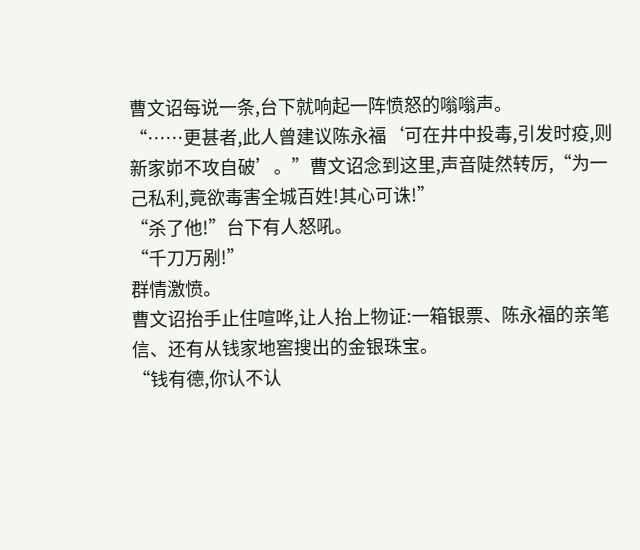曹文诏每说一条,台下就响起一阵愤怒的嗡嗡声。
“……更甚者,此人曾建议陈永福‘可在井中投毒,引发时疫,则新家峁不攻自破’。”曹文诏念到这里,声音陡然转厉,“为一己私利,竟欲毒害全城百姓!其心可诛!”
“杀了他!”台下有人怒吼。
“千刀万剐!”
群情激愤。
曹文诏抬手止住喧哗,让人抬上物证:一箱银票、陈永福的亲笔信、还有从钱家地窖搜出的金银珠宝。
“钱有德,你认不认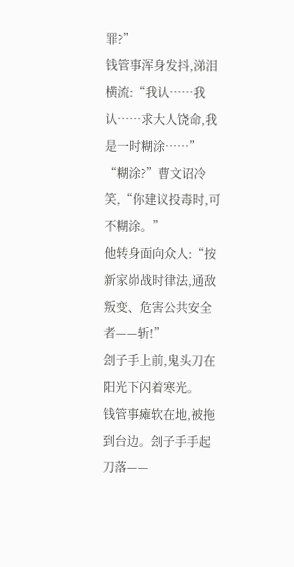罪?”
钱管事浑身发抖,涕泪横流:“我认……我认……求大人饶命,我是一时糊涂……”
“糊涂?”曹文诏冷笑,“你建议投毒时,可不糊涂。”
他转身面向众人:“按新家峁战时律法,通敌叛变、危害公共安全者——斩!”
刽子手上前,鬼头刀在阳光下闪着寒光。
钱管事瘫软在地,被拖到台边。刽子手手起刀落——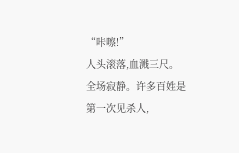“咔嚓!”
人头滚落,血溅三尺。
全场寂静。许多百姓是第一次见杀人,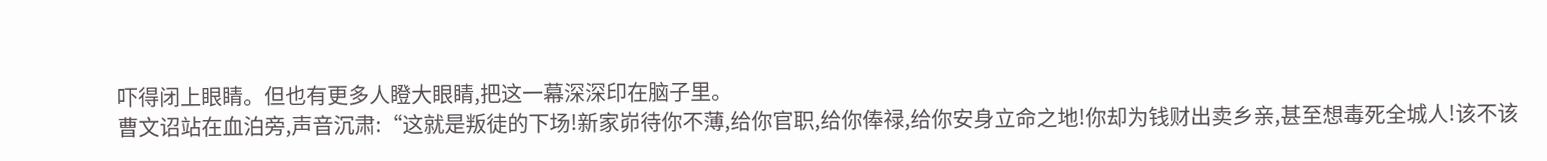吓得闭上眼睛。但也有更多人瞪大眼睛,把这一幕深深印在脑子里。
曹文诏站在血泊旁,声音沉肃:“这就是叛徒的下场!新家峁待你不薄,给你官职,给你俸禄,给你安身立命之地!你却为钱财出卖乡亲,甚至想毒死全城人!该不该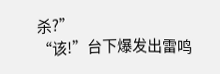杀?”
“该!”台下爆发出雷鸣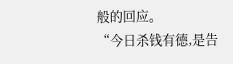般的回应。
“今日杀钱有德,是告